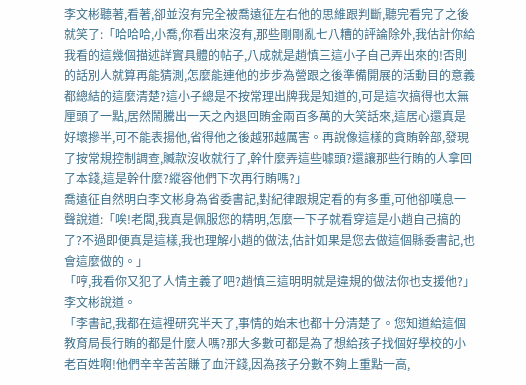李文彬聽著,看著,卻並沒有完全被喬遠征左右他的思維跟判斷,聽完看完了之後就笑了:「哈哈哈,小喬,你看出來沒有,那些剛剛亂七八糟的評論除外,我估計你給我看的這幾個描述詳實具體的帖子,八成就是趙慎三這小子自己弄出來的!否則的話別人就算再能猜測,怎麼能連他的步步為營跟之後準備開展的活動目的意義都總結的這麼清楚?這小子總是不按常理出牌我是知道的,可是這次搞得也太無厘頭了一點,居然鬧騰出一天之內退回賄金兩百多萬的大笑話來,這居心還真是好壞摻半,可不能表揚他,省得他之後越邪越厲害。再說像這樣的貪賄幹部,發現了按常規控制調查,贓款沒收就行了,幹什麼弄這些噱頭?還讓那些行賄的人拿回了本錢,這是幹什麼?縱容他們下次再行賄嗎?」
喬遠征自然明白李文彬身為省委書記,對紀律跟規定看的有多重,可他卻嘆息一聲說道:「唉!老闆,我真是佩服您的精明,怎麼一下子就看穿這是小趙自己搞的了?不過即便真是這樣,我也理解小趙的做法,估計如果是您去做這個縣委書記,也會這麼做的。」
「哼,我看你又犯了人情主義了吧?趙慎三這明明就是違規的做法你也支援他?」
李文彬說道。
「李書記,我都在這裡研究半天了,事情的始末也都十分清楚了。您知道給這個教育局長行賄的都是什麼人嗎?那大多數可都是為了想給孩子找個好學校的小老百姓啊!他們辛辛苦苦賺了血汗錢,因為孩子分數不夠上重點一高,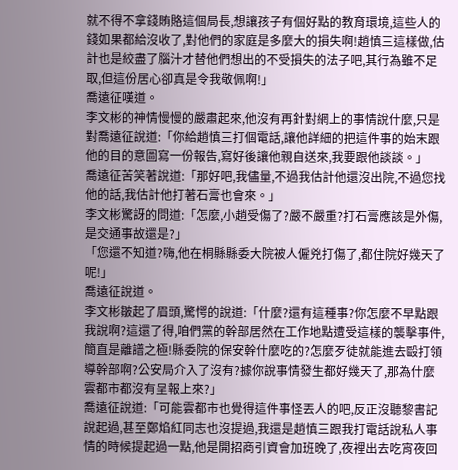就不得不拿錢賄賂這個局長,想讓孩子有個好點的教育環境,這些人的錢如果都給沒收了,對他們的家庭是多麼大的損失啊!趙慎三這樣做,估計也是絞盡了腦汁才替他們想出的不受損失的法子吧,其行為雖不足取,但這份居心卻真是令我敬佩啊!」
喬遠征嘆道。
李文彬的神情慢慢的嚴肅起來,他沒有再針對網上的事情說什麼,只是對喬遠征說道:「你給趙慎三打個電話,讓他詳細的把這件事的始末跟他的目的意圖寫一份報告,寫好後讓他親自送來,我要跟他談談。」
喬遠征苦笑著說道:「那好吧,我儘量,不過我估計他還沒出院,不過您找他的話,我估計他打著石膏也會來。」
李文彬驚訝的問道:「怎麼,小趙受傷了?嚴不嚴重?打石膏應該是外傷,是交通事故還是?」
「您還不知道?嗨,他在桐縣縣委大院被人僱兇打傷了,都住院好幾天了呢!」
喬遠征說道。
李文彬皺起了眉頭,驚愕的說道:「什麼?還有這種事?你怎麼不早點跟我說啊?這還了得,咱們黨的幹部居然在工作地點遭受這樣的襲擊事件,簡直是離譜之極!縣委院的保安幹什麼吃的?怎麼歹徒就能進去毆打領導幹部啊?公安局介入了沒有?據你說事情發生都好幾天了,那為什麼雲都市都沒有呈報上來?」
喬遠征說道:「可能雲都市也覺得這件事怪丟人的吧,反正沒聽黎書記說起過,甚至鄭焰紅同志也沒提過,我還是趙慎三跟我打電話說私人事情的時候提起過一點,他是開招商引資會加班晚了,夜裡出去吃宵夜回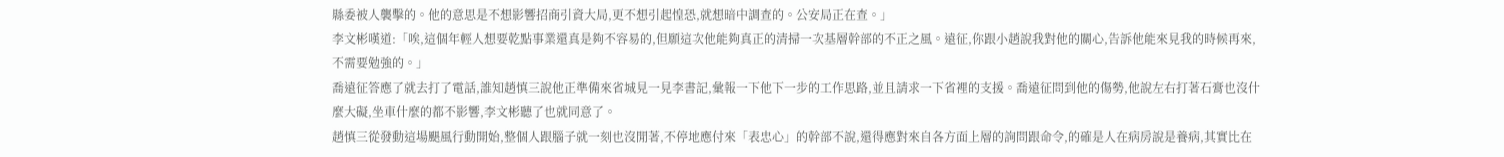縣委被人襲擊的。他的意思是不想影響招商引資大局,更不想引起惶恐,就想暗中調查的。公安局正在查。」
李文彬嘆道:「唉,這個年輕人想要乾點事業還真是夠不容易的,但願這次他能夠真正的清掃一次基層幹部的不正之風。遠征,你跟小趙說我對他的關心,告訴他能來見我的時候再來,不需要勉強的。」
喬遠征答應了就去打了電話,誰知趙慎三說他正準備來省城見一見李書記,彙報一下他下一步的工作思路,並且請求一下省裡的支援。喬遠征問到他的傷勢,他說左右打著石膏也沒什麼大礙,坐車什麼的都不影響,李文彬聽了也就同意了。
趙慎三從發動這場颶風行動開始,整個人跟腦子就一刻也沒閒著,不停地應付來「表忠心」的幹部不說,還得應對來自各方面上層的詢問跟命令,的確是人在病房說是養病,其實比在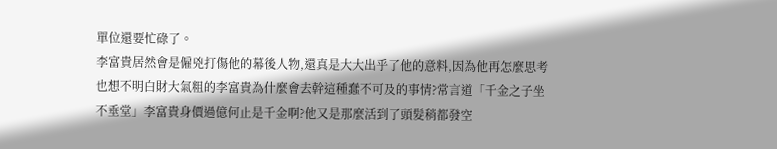單位還要忙碌了。
李富貴居然會是僱兇打傷他的幕後人物,還真是大大出乎了他的意料,因為他再怎麼思考也想不明白財大氣粗的李富貴為什麼會去幹這種蠢不可及的事情?常言道「千金之子坐不垂堂」李富貴身價過億何止是千金啊?他又是那麼活到了頭髮稍都發空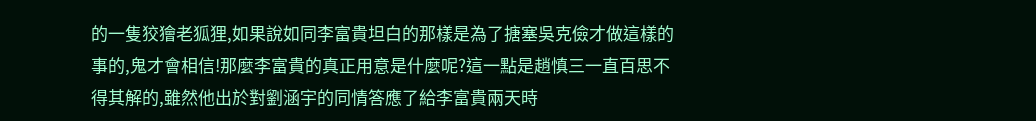的一隻狡獪老狐狸,如果說如同李富貴坦白的那樣是為了搪塞吳克儉才做這樣的事的,鬼才會相信!那麼李富貴的真正用意是什麼呢?這一點是趙慎三一直百思不得其解的,雖然他出於對劉涵宇的同情答應了給李富貴兩天時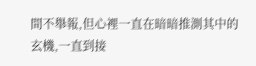間不舉報,但心裡一直在暗暗推測其中的玄機,一直到接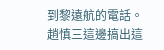到黎遠航的電話。
趙慎三這邊搞出這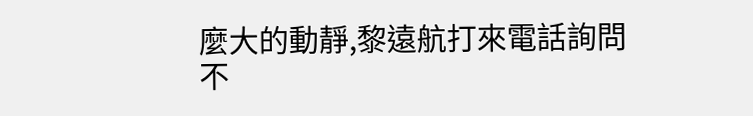麼大的動靜,黎遠航打來電話詢問不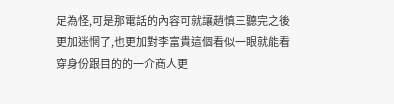足為怪,可是那電話的內容可就讓趙慎三聽完之後更加迷惘了,也更加對李富貴這個看似一眼就能看穿身份跟目的的一介商人更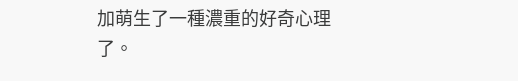加萌生了一種濃重的好奇心理了。